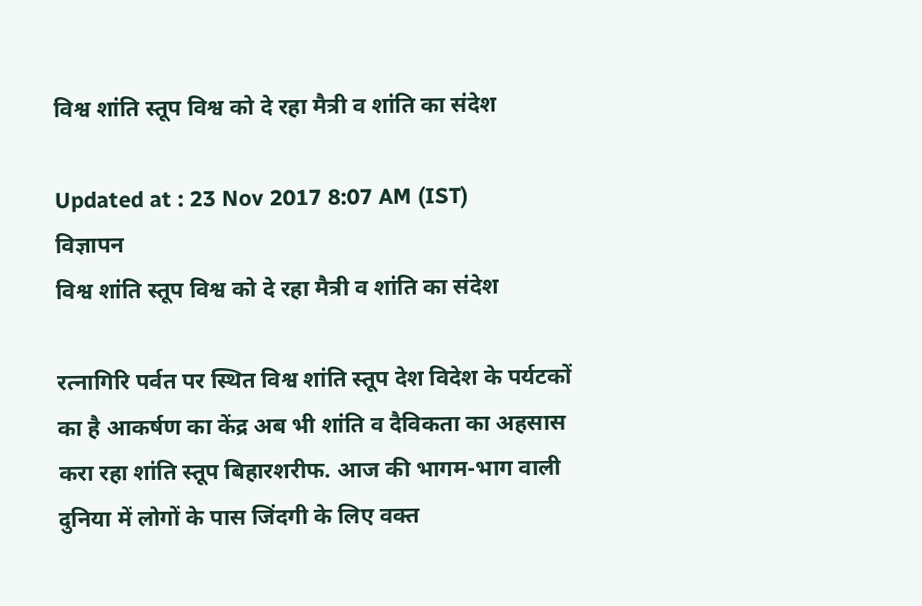विश्व शांति स्तूप विश्व को दे रहा मैत्री व शांति का संदेश

Updated at : 23 Nov 2017 8:07 AM (IST)
विज्ञापन
विश्व शांति स्तूप विश्व को दे रहा मैत्री व शांति का संदेश

रत्नागिरि पर्वत पर स्थित विश्व शांति स्तूप देश विदेश के पर्यटकों का है आकर्षण का केंद्र अब भी शांति व दैविकता का अहसास करा रहा शांति स्तूप बिहारशरीफ. आज की भागम-भाग वाली दुनिया में लोगों के पास जिंदगी के लिए वक्त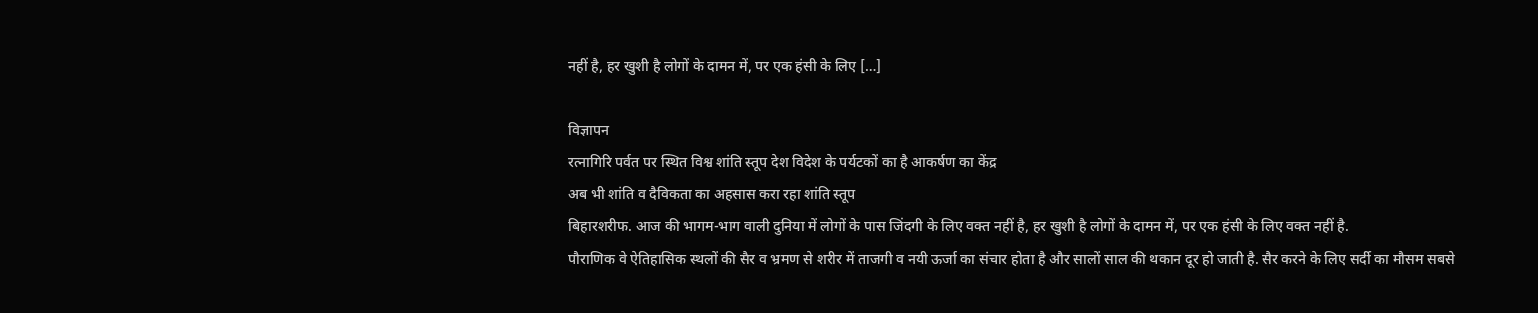नहीं है, हर खुशी है लोगों के दामन में, पर एक हंसी के लिए […]

विज्ञापन
रत्नागिरि पर्वत पर स्थित विश्व शांति स्तूप देश विदेश के पर्यटकों का है आकर्षण का केंद्र
अब भी शांति व दैविकता का अहसास करा रहा शांति स्तूप
बिहारशरीफ. आज की भागम-भाग वाली दुनिया में लोगों के पास जिंदगी के लिए वक्त नहीं है, हर खुशी है लोगों के दामन में, पर एक हंसी के लिए वक्त नहीं है.
पौराणिक वे ऐतिहासिक स्थलों की सैर व भ्रमण से शरीर में ताजगी व नयी ऊर्जा का संचार होता है और सालों साल की थकान दूर हो जाती है. सैर करने के लिए सर्दी का मौसम सबसे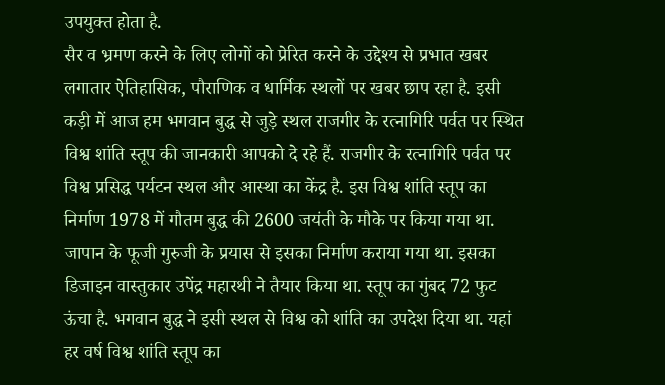उपयुक्त होता है.
सैर व भ्रमण करने के लिए लोगों को प्रेरित करने के उद्देश्य से प्रभात खबर लगातार ऐतिहासिक, पौराणिक व धार्मिक स्थलों पर खबर छाप रहा है. इसी कड़ी में आज हम भगवान बुद्ध से जुड़े स्थल राजगीर के रत्नागिरि पर्वत पर स्थित विश्व शांति स्तूप की जानकारी आपको दे रहे हैं. राजगीर के रत्नागिरि पर्वत पर विश्व प्रसिद्ध पर्यटन स्थल और आस्था का केंद्र है. इस विश्व शांति स्तूप का निर्माण 1978 में गौतम बुद्ध की 2600 जयंती के मौके पर किया गया था.
जापान के फूजी गुरुजी के प्रयास से इसका निर्माण कराया गया था. इसका डिजाइन वास्तुकार उपेंद्र महारथी ने तैयार किया था. स्तूप का गुंबद 72 फुट ऊंचा है. भगवान बुद्ध ने इसी स्थल से विश्व को शांति का उपदेश दिया था. यहां हर वर्ष विश्व शांति स्तूप का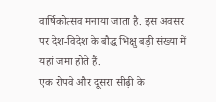वार्षिकोत्सव मनाया जाता है. इस अवसर पर देश-विदेश के बौद्ध भिक्षु बड़ी संख्या में यहां जमा होते हैं.
एक रोपवे और दूसरा सीढ़ी के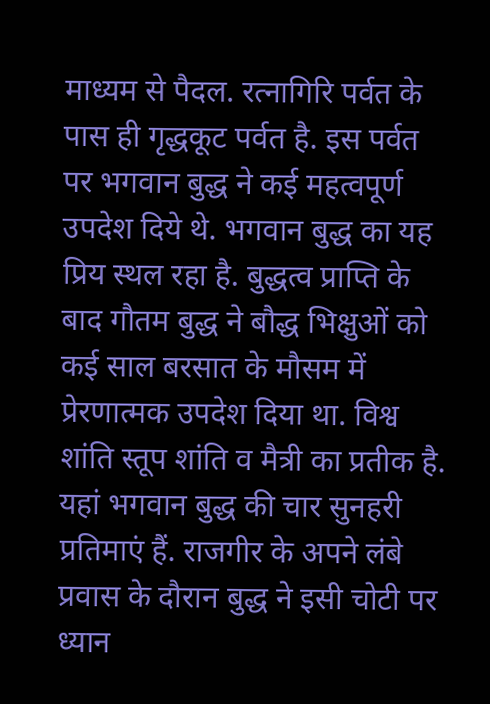माध्यम से पैदल. रत्नागिरि पर्वत के पास ही गृद्धकूट पर्वत है. इस पर्वत पर भगवान बुद्ध ने कई महत्वपूर्ण उपदेश दिये थे. भगवान बुद्ध का यह प्रिय स्थल रहा है. बुद्धत्व प्राप्ति के बाद गौतम बुद्ध ने बौद्ध भिक्षुओं को कई साल बरसात के मौसम में प्रेरणात्मक उपदेश दिया था. विश्व शांति स्तूप शांति व मैत्री का प्रतीक है. यहां भगवान बुद्ध की चार सुनहरी प्रतिमाएं हैं. राजगीर के अपने लंबे प्रवास के दौरान बुद्ध ने इसी चोटी पर ध्यान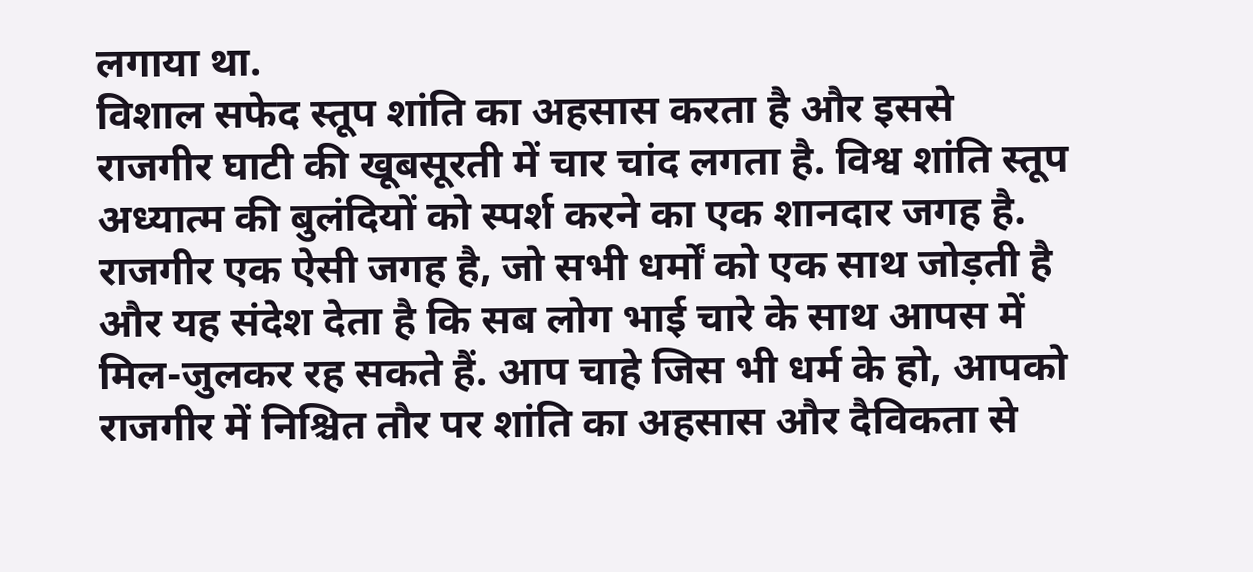लगाया था.
विशाल सफेद स्तूप शांति का अहसास करता है और इससे राजगीर घाटी की खूबसूरती में चार चांद लगता है. विश्व शांति स्तूप अध्यात्म की बुलंदियों को स्पर्श करने का एक शानदार जगह है.
राजगीर एक ऐसी जगह है, जो सभी धर्मों को एक साथ जोड़ती है और यह संदेश देता है कि सब लोग भाई चारे के साथ आपस में मिल-जुलकर रह सकते हैं. आप चाहे जिस भी धर्म के हो, आपको राजगीर में निश्चित तौर पर शांति का अहसास और दैविकता से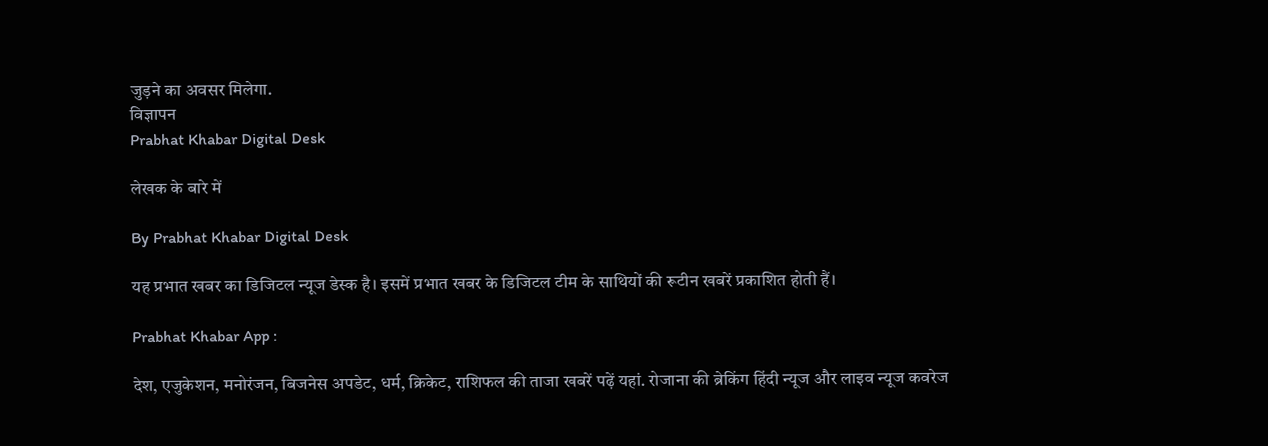जुड़ने का अवसर मिलेगा.
विज्ञापन
Prabhat Khabar Digital Desk

लेखक के बारे में

By Prabhat Khabar Digital Desk

यह प्रभात खबर का डिजिटल न्यूज डेस्क है। इसमें प्रभात खबर के डिजिटल टीम के साथियों की रूटीन खबरें प्रकाशित होती हैं।

Prabhat Khabar App :

देश, एजुकेशन, मनोरंजन, बिजनेस अपडेट, धर्म, क्रिकेट, राशिफल की ताजा खबरें पढ़ें यहां. रोजाना की ब्रेकिंग हिंदी न्यूज और लाइव न्यूज कवरेज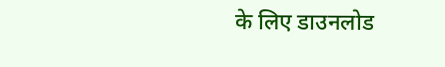के लिए डाउनलोड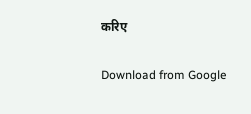करिए

Download from Google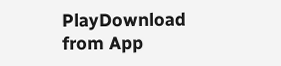PlayDownload from App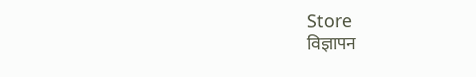Store
विज्ञापन